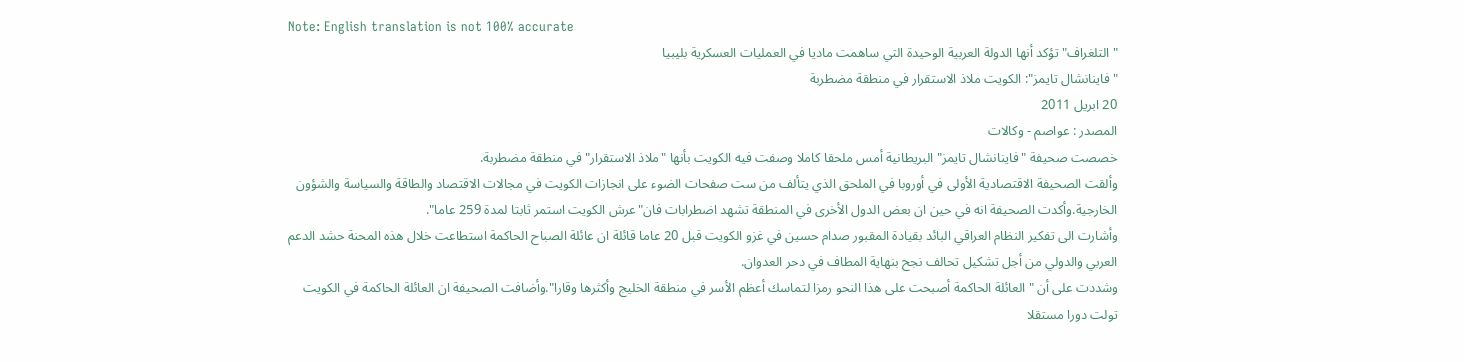Note: English translation is not 100% accurate
"التلغراف" تؤكد أنها الدولة العربية الوحيدة التي ساهمت ماديا في العمليات العسكرية بليبيا
"فاينانشال تايمز": الكويت ملاذ الاستقرار في منطقة مضطربة
20 ابريل 2011
المصدر : عواصم - وكالات
خصصت صحيفة "فاينانشال تايمز" البريطانية أمس ملحقا كاملا وصفت فيه الكويت بأنها "ملاذ الاستقرار" في منطقة مضطربة.
وألقت الصحيفة الاقتصادية الأولى في أوروبا في الملحق الذي يتألف من ست صفحات الضوء على انجازات الكويت في مجالات الاقتصاد والطاقة والسياسة والشؤون الخارجية.وأكدت الصحيفة انه في حين ان بعض الدول الأخرى في المنطقة تشهد اضطرابات فان"عرش الكويت استمر ثابتا لمدة 259 عاما".
وأشارت الى تفكير النظام العراقي البائد بقيادة المقبور صدام حسين في غزو الكويت قبل 20 عاما قائلة ان عائلة الصباح الحاكمة استطاعت خلال هذه المحنة حشد الدعم العربي والدولي من أجل تشكيل تحالف نجح بنهاية المطاف في دحر العدوان.
وشددت على أن "العائلة الحاكمة أصبحت على هذا النحو رمزا لتماسك أعظم الأسر في منطقة الخليج وأكثرها وقارا".وأضافت الصحيفة ان العائلة الحاكمة في الكويت تولت دورا مستقلا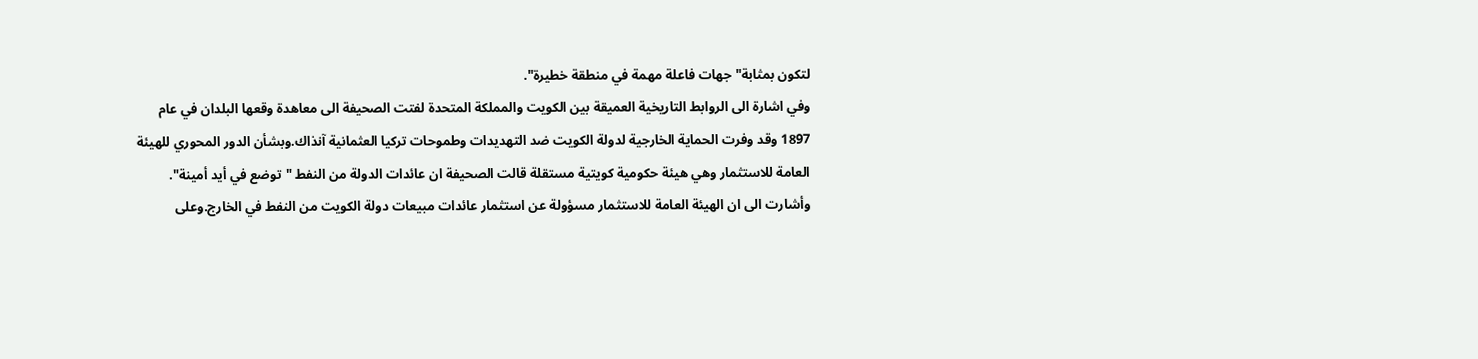لتكون بمثابة"جهات فاعلة مهمة في منطقة خطيرة".
وفي اشارة الى الروابط التاريخية العميقة بين الكويت والمملكة المتحدة لفتت الصحيفة الى معاهدة وقعها البلدان في عام 1897 وقد وفرت الحماية الخارجية لدولة الكويت ضد التهديدات وطموحات تركيا العثمانية آنذاك.وبشأن الدور المحوري للهيئة العامة للاستثمار وهي هيئة حكومية كويتية مستقلة قالت الصحيفة ان عائدات الدولة من النفط "توضع في أيد أمينة".
وأشارت الى ان الهيئة العامة للاستثمار مسؤولة عن استثمار عائدات مبيعات دولة الكويت من النفط في الخارج.وعلى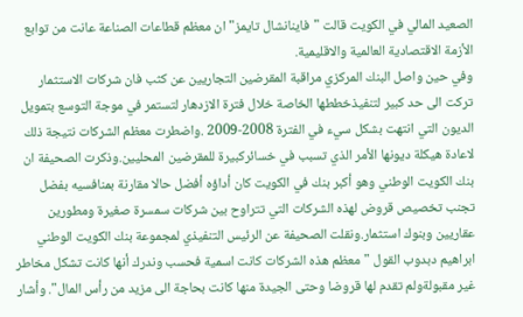الصعيد المالي في الكويت قالت "فاينانشال تايمز" ان معظم قطاعات الصناعة عانت من توابع الأزمة الاقتصادية العالمية والاقليمية.
وفي حين واصل البنك المركزي مراقبة المقرضين التجاريين عن كثب فان شركات الاستثمار تركت الى حد كبير لتنفيذخططها الخاصة خلال فترة الازدهار لتستمر في موجة التوسع بتمويل الديون التي انتهت بشكل سيء في الفترة 2008-2009 .واضطرت معظم الشركات نتيجة ذلك لاعادة هيكلة ديونها الأمر الذي تسبب في خسائركبيرة للمقرضين المحليين.وذكرت الصحيفة ان بنك الكويت الوطني وهو أكبر بنك في الكويت كان أداؤه أفضل حالا مقارنة بمنافسيه بفضل تجنب تخصيص قروض لهذه الشركات التي تتراوح بين شركات سمسرة صغيرة ومطورين عقاريين وبنوك استثمار.ونقلت الصحيفة عن الرئيس التنفيذي لمجموعة بنك الكويت الوطني ابراهيم دبدوب القول "معظم هذه الشركات كانت اسمية فحسب وندرك أنها كانت تشكل مخاطر غير مقبولةولم تقدم لها قروضا وحتى الجيدة منها كانت بحاجة الى مزيد من رأس المال". وأشار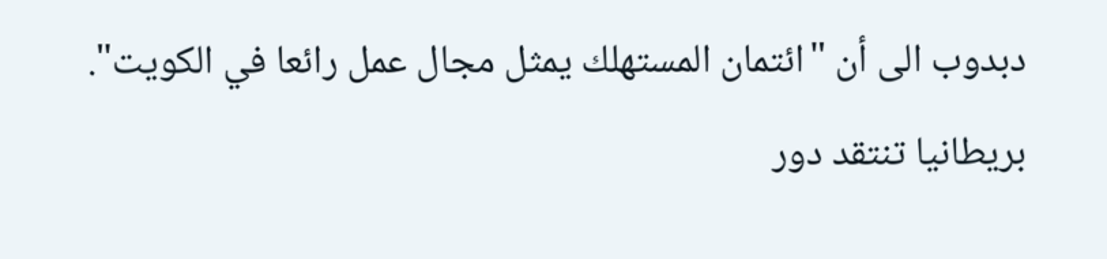دبدوب الى أن "ائتمان المستهلك يمثل مجال عمل رائعا في الكويت".
بريطانيا تنتقد دور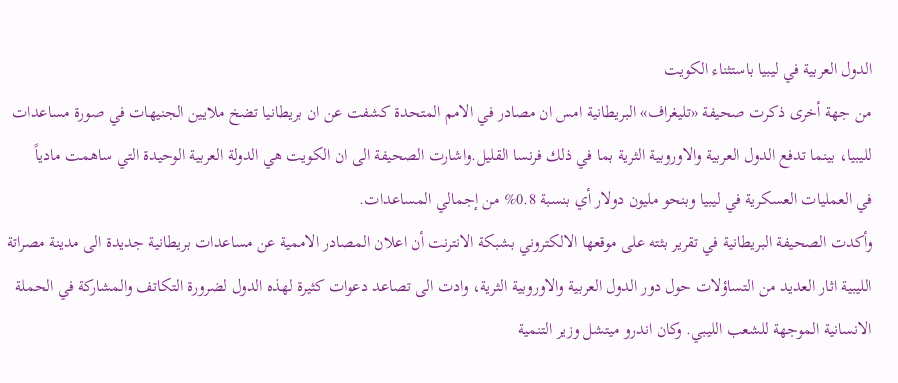الدول العربية في ليبيا باستثناء الكويت
من جهة أخرى ذكرت صحيفة «تليغراف» البريطانية امس ان مصادر في الامم المتحدة كشفت عن ان بريطانيا تضخ ملايين الجنيهات في صورة مساعدات لليبيا، بينما تدفع الدول العربية والاوروبية الثرية بما في ذلك فرنسا القليل.واشارت الصحيفة الى ان الكويت هي الدولة العربية الوحيدة التي ساهمت مادياً
في العمليات العسكرية في ليبيا وبنحو مليون دولار أي بنسبة 0.8% من إجمالي المساعدات.
وأكدت الصحيفة البريطانية في تقرير بثته على موقعها الالكتروني بشبكة الانترنت أن اعلان المصادر الاممية عن مساعدات بريطانية جديدة الى مدينة مصراتة الليبية اثار العديد من التساؤلات حول دور الدول العربية والاوروبية الثرية، وادت الى تصاعد دعوات كثيرة لهذه الدول لضرورة التكاتف والمشاركة في الحملة الانسانية الموجهة للشعب الليبي. وكان اندرو ميتشل وزير التنمية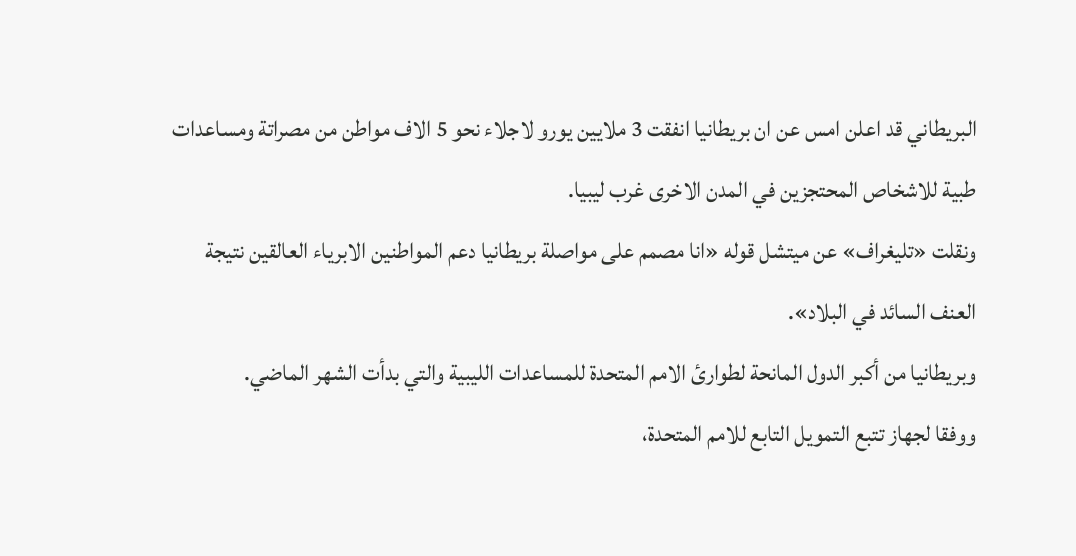البريطاني قد اعلن امس عن ان بريطانيا انفقت 3 ملايين يورو لاجلاء نحو 5 الاف مواطن من مصراتة ومساعدات طبية للاشخاص المحتجزين في المدن الاخرى غرب ليبيا.
ونقلت «تليغراف» عن ميتشل قوله «انا مصمم على مواصلة بريطانيا دعم المواطنين الابرياء العالقين نتيجة العنف السائد في البلاد».
وبريطانيا من أكبر الدول المانحة لطوارئ الامم المتحدة للمساعدات الليبية والتي بدأت الشهر الماضي.
ووفقا لجهاز تتبع التمويل التابع للامم المتحدة،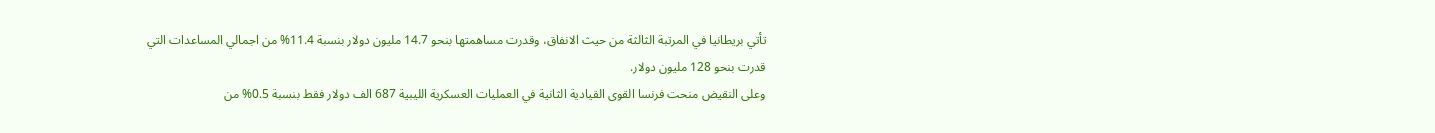تأتي بريطانيا في المرتبة الثالثة من حيث الانفاق، وقدرت مساهمتها بنحو 14.7 مليون دولار بنسبة 11.4% من اجمالي المساعدات التي قدرت بنحو 128 مليون دولار.
وعلى النقيض منحت فرنسا القوى القيادية الثانية في العمليات العسكرية الليبية 687 الف دولار فقط بنسبة 0.5% من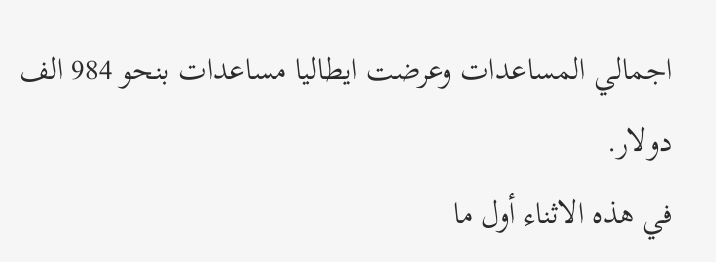اجمالي المساعدات وعرضت ايطاليا مساعدات بنحو 984 الف دولار.
في هذه الاثناء أول ما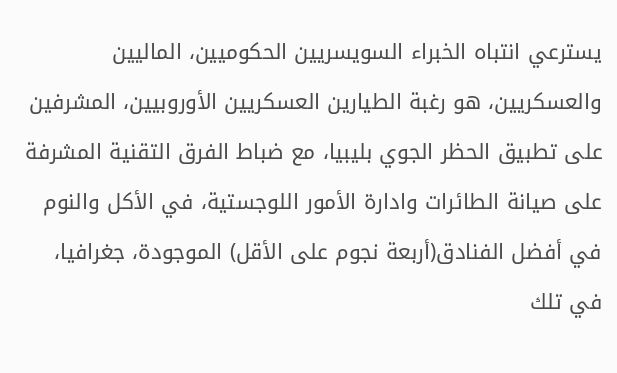يسترعي انتباه الخبراء السويسريين الحكوميين، الماليين والعسكريين، هو رغبة الطيارين العسكريين الأوروبيين، المشرفين على تطبيق الحظر الجوي بليبيا، مع ضباط الفرق التقنية المشرفة على صيانة الطائرات وادارة الأمور اللوجستية، في الأكل والنوم في أفضل الفنادق(أربعة نجوم على الأقل) الموجودة، جغرافيا، في تلك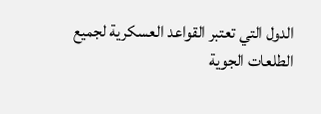الدول التي تعتبر القواعد العسكرية لجميع الطلعات الجوية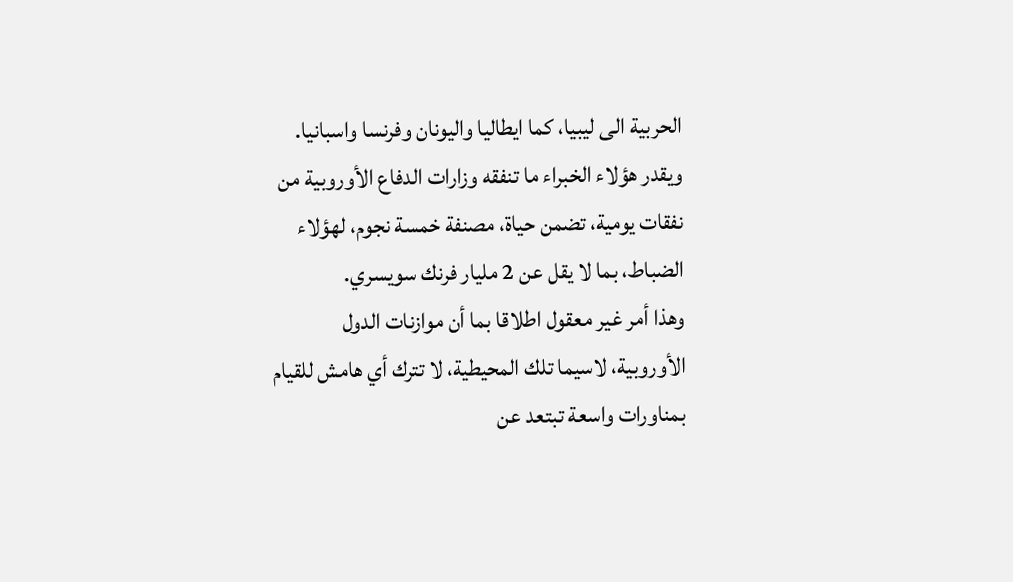الحربية الى ليبيا، كما ايطاليا واليونان وفرنسا واسبانيا.
ويقدر هؤلاء الخبراء ما تنفقه وزارات الدفاع الأوروبية من نفقات يومية، تضمن حياة، مصنفة خمسة نجوم، لهؤلاء الضباط، بما لا يقل عن 2 مليار فرنك سويسري.
وهذا أمر غير معقول اطلاقا بما أن موازنات الدول الأوروبية، لاسيما تلك المحيطية، لا تترك أي هامش للقيام بمناورات واسعة تبتعد عن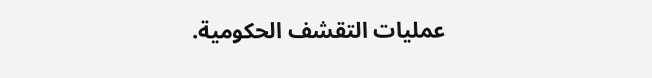عمليات التقشف الحكومية.